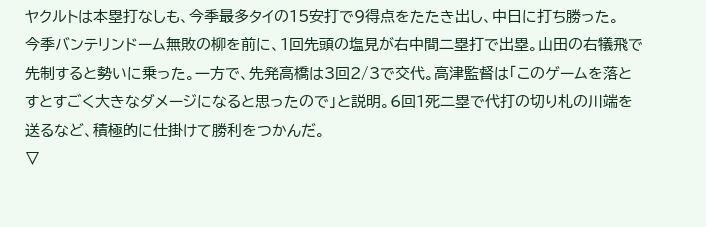ヤクルトは本塁打なしも、今季最多タイの15安打で9得点をたたき出し、中日に打ち勝った。
今季バンテリンドーム無敗の柳を前に、1回先頭の塩見が右中間二塁打で出塁。山田の右犠飛で先制すると勢いに乗った。一方で、先発高橋は3回2/3で交代。高津監督は「このゲームを落とすとすごく大きなダメージになると思ったので」と説明。6回1死二塁で代打の切り札の川端を送るなど、積極的に仕掛けて勝利をつかんだ。
▽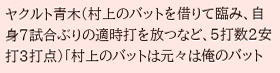ヤクルト青木(村上のバットを借りて臨み、自身7試合ぶりの適時打を放つなど、5打数2安打3打点)「村上のバットは元々は俺のバット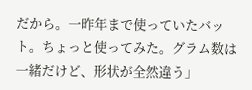だから。一昨年まで使っていたバット。ちょっと使ってみた。グラム数は一緒だけど、形状が全然違う」